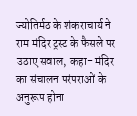ज्योतिर्मठ के शंकराचार्य ने राम मंदिर ट्रस्ट के फैसले पर उठाए सवाल, कहा- मंदिर का संचालन परंपराओं के अनुरूप होना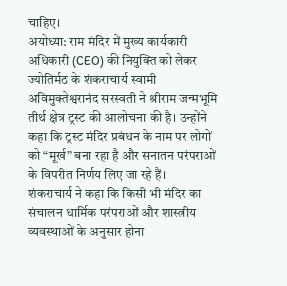चाहिए।
अयोध्या: राम मंदिर में मुख्य कार्यकारी अधिकारी (CEO) की नियुक्ति को लेकर ज्योतिर्मठ के शंकराचार्य स्वामी अविमुक्तेश्वरानंद सरस्वती ने श्रीराम जन्मभूमि तीर्थ क्षेत्र ट्रस्ट की आलोचना की है। उन्होंने कहा कि ट्रस्ट मंदिर प्रबंधन के नाम पर लोगों को “मूर्ख” बना रहा है और सनातन परंपराओं के विपरीत निर्णय लिए जा रहे हैं।
शंकराचार्य ने कहा कि किसी भी मंदिर का संचालन धार्मिक परंपराओं और शास्त्रीय व्यवस्थाओं के अनुसार होना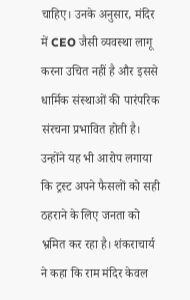चाहिए। उनके अनुसार, मंदिर में CEO जैसी व्यवस्था लागू करना उचित नहीं है और इससे धार्मिक संस्थाओं की पारंपरिक संरचना प्रभावित होती है।
उन्होंने यह भी आरोप लगाया कि ट्रस्ट अपने फैसलों को सही ठहराने के लिए जनता को भ्रमित कर रहा है। शंकराचार्य ने कहा कि राम मंदिर केवल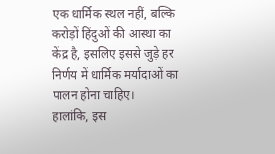एक धार्मिक स्थल नहीं, बल्कि करोड़ों हिंदुओं की आस्था का केंद्र है, इसलिए इससे जुड़े हर निर्णय में धार्मिक मर्यादाओं का पालन होना चाहिए।
हालांकि, इस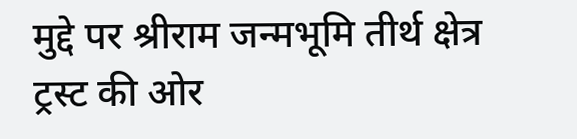मुद्दे पर श्रीराम जन्मभूमि तीर्थ क्षेत्र ट्रस्ट की ओर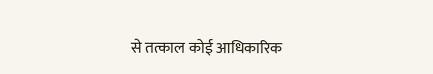से तत्काल कोई आधिकारिक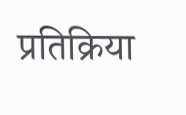प्रतिक्रिया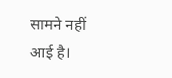सामने नहीं आई है।